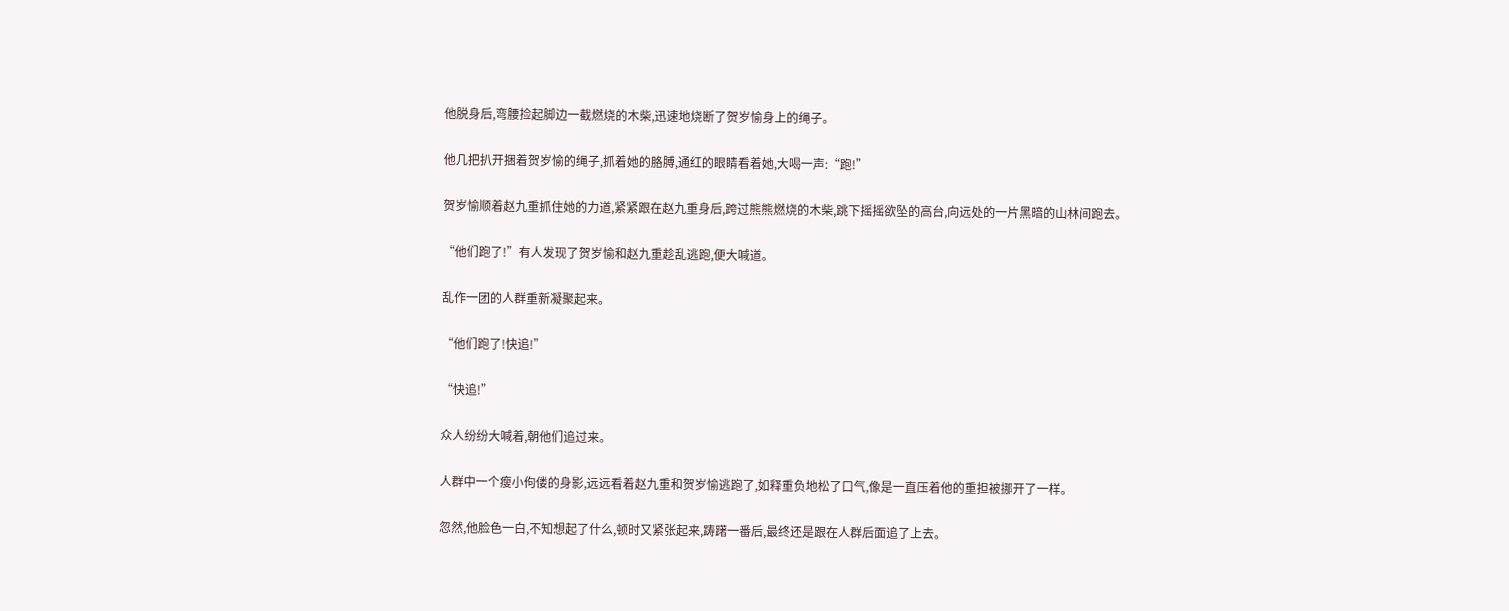他脱身后,弯腰捡起脚边一截燃烧的木柴,迅速地烧断了贺岁愉身上的绳子。

他几把扒开捆着贺岁愉的绳子,抓着她的胳膊,通红的眼睛看着她,大喝一声:“跑!”

贺岁愉顺着赵九重抓住她的力道,紧紧跟在赵九重身后,跨过熊熊燃烧的木柴,跳下摇摇欲坠的高台,向远处的一片黑暗的山林间跑去。

“他们跑了!”有人发现了贺岁愉和赵九重趁乱逃跑,便大喊道。

乱作一团的人群重新凝聚起来。

“他们跑了!快追!”

“快追!”

众人纷纷大喊着,朝他们追过来。

人群中一个瘦小佝偻的身影,远远看着赵九重和贺岁愉逃跑了,如释重负地松了口气,像是一直压着他的重担被挪开了一样。

忽然,他脸色一白,不知想起了什么,顿时又紧张起来,踌躇一番后,最终还是跟在人群后面追了上去。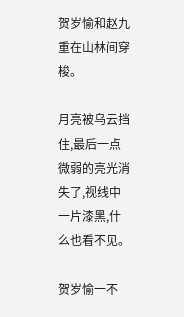贺岁愉和赵九重在山林间穿梭。

月亮被乌云挡住,最后一点微弱的亮光消失了,视线中一片漆黑,什么也看不见。

贺岁愉一不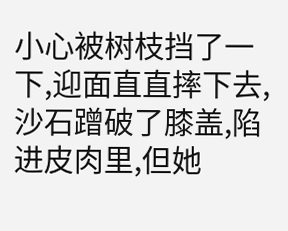小心被树枝挡了一下,迎面直直摔下去,沙石蹭破了膝盖,陷进皮肉里,但她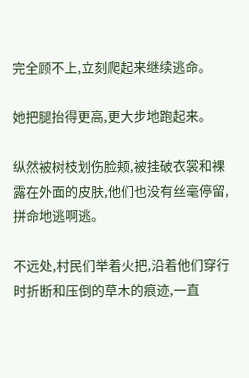完全顾不上,立刻爬起来继续逃命。

她把腿抬得更高,更大步地跑起来。

纵然被树枝划伤脸颊,被挂破衣裳和裸露在外面的皮肤,他们也没有丝毫停留,拼命地逃啊逃。

不远处,村民们举着火把,沿着他们穿行时折断和压倒的草木的痕迹,一直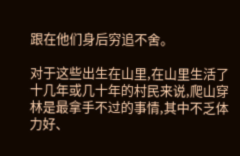跟在他们身后穷追不舍。

对于这些出生在山里,在山里生活了十几年或几十年的村民来说,爬山穿林是最拿手不过的事情,其中不乏体力好、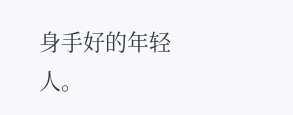身手好的年轻人。